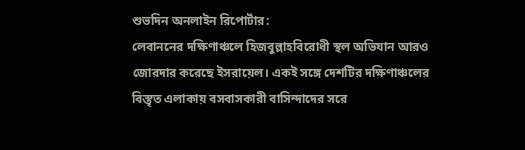শুভদিন অনলাইন রিপোর্টার:
লেবাননের দক্ষিণাঞ্চলে হিজবুল্লাহবিরোধী স্থল অভিযান আরও জোরদার করেছে ইসরায়েল। একই সঙ্গে দেশটির দক্ষিণাঞ্চলের বিস্তৃত এলাকায় বসবাসকারী বাসিন্দাদের সরে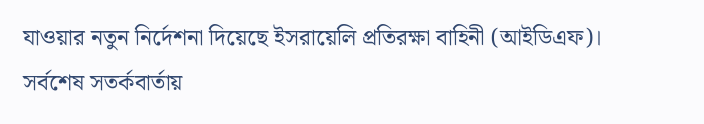যাওয়ার নতুন নির্দেশনা দিয়েছে ইসরায়েলি প্রতিরক্ষা বাহিনী (আইডিএফ)। সর্বশেষ সতর্কবার্তায়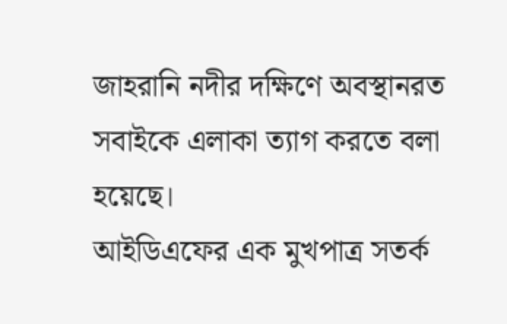জাহরানি নদীর দক্ষিণে অবস্থানরত সবাইকে এলাকা ত্যাগ করতে বলা হয়েছে।
আইডিএফের এক মুখপাত্র সতর্ক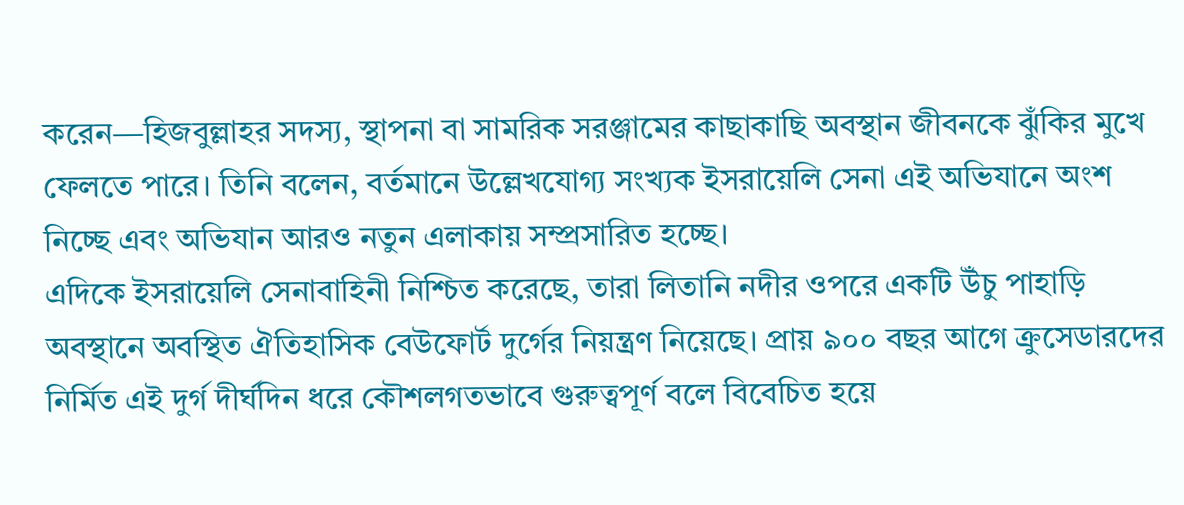করেন—হিজবুল্লাহর সদস্য, স্থাপনা বা সামরিক সরঞ্জামের কাছাকাছি অবস্থান জীবনকে ঝুঁকির মুখে ফেলতে পারে। তিনি বলেন, বর্তমানে উল্লেখযোগ্য সংখ্যক ইসরায়েলি সেনা এই অভিযানে অংশ নিচ্ছে এবং অভিযান আরও নতুন এলাকায় সম্প্রসারিত হচ্ছে।
এদিকে ইসরায়েলি সেনাবাহিনী নিশ্চিত করেছে, তারা লিতানি নদীর ওপরে একটি উঁচু পাহাড়ি অবস্থানে অবস্থিত ঐতিহাসিক বেউফোর্ট দুর্গের নিয়ন্ত্রণ নিয়েছে। প্রায় ৯০০ বছর আগে ক্রুসেডারদের নির্মিত এই দুর্গ দীর্ঘদিন ধরে কৌশলগতভাবে গুরুত্বপূর্ণ বলে বিবেচিত হয়ে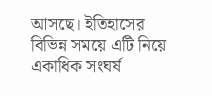আসছে। ইতিহাসের বিভিন্ন সময়ে এটি নিয়ে একাধিক সংঘর্ষ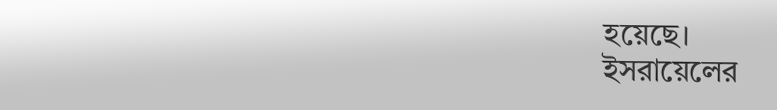হয়েছে।
ইসরায়েলের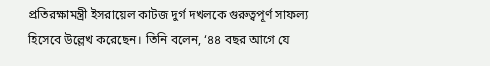প্রতিরক্ষামন্ত্রী ইসরায়েল কাটজ দুর্গ দখলকে গুরুত্বপূর্ণ সাফল্য হিসেবে উল্লেখ করেছেন। তিনি বলেন, ‘৪৪ বছর আগে যে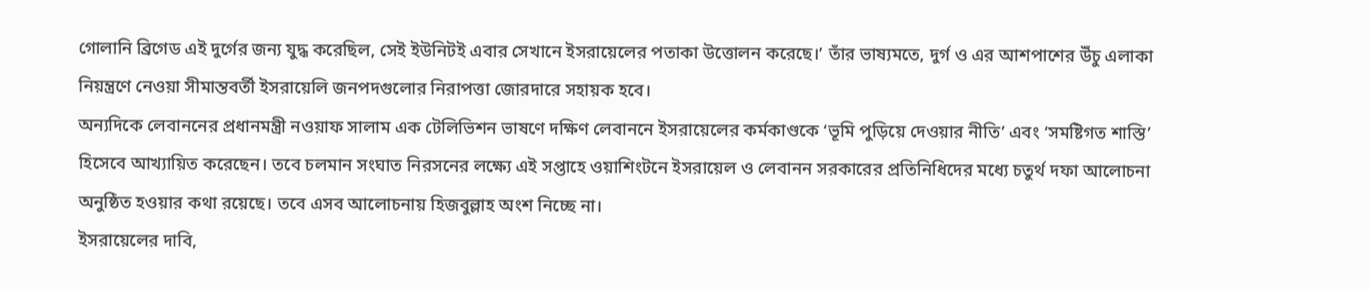গোলানি ব্রিগেড এই দুর্গের জন্য যুদ্ধ করেছিল, সেই ইউনিটই এবার সেখানে ইসরায়েলের পতাকা উত্তোলন করেছে।’ তাঁর ভাষ্যমতে, দুর্গ ও এর আশপাশের উঁচু এলাকা নিয়ন্ত্রণে নেওয়া সীমান্তবর্তী ইসরায়েলি জনপদগুলোর নিরাপত্তা জোরদারে সহায়ক হবে।
অন্যদিকে লেবাননের প্রধানমন্ত্রী নওয়াফ সালাম এক টেলিভিশন ভাষণে দক্ষিণ লেবাননে ইসরায়েলের কর্মকাণ্ডকে ‘ভূমি পুড়িয়ে দেওয়ার নীতি’ এবং ‘সমষ্টিগত শাস্তি’ হিসেবে আখ্যায়িত করেছেন। তবে চলমান সংঘাত নিরসনের লক্ষ্যে এই সপ্তাহে ওয়াশিংটনে ইসরায়েল ও লেবানন সরকারের প্রতিনিধিদের মধ্যে চতুর্থ দফা আলোচনা অনুষ্ঠিত হওয়ার কথা রয়েছে। তবে এসব আলোচনায় হিজবুল্লাহ অংশ নিচ্ছে না।
ইসরায়েলের দাবি,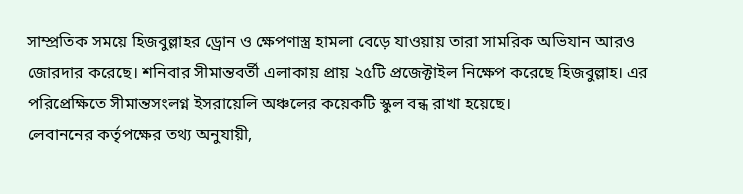সাম্প্রতিক সময়ে হিজবুল্লাহর ড্রোন ও ক্ষেপণাস্ত্র হামলা বেড়ে যাওয়ায় তারা সামরিক অভিযান আরও জোরদার করেছে। শনিবার সীমান্তবর্তী এলাকায় প্রায় ২৫টি প্রজেক্টাইল নিক্ষেপ করেছে হিজবুল্লাহ। এর পরিপ্রেক্ষিতে সীমান্তসংলগ্ন ইসরায়েলি অঞ্চলের কয়েকটি স্কুল বন্ধ রাখা হয়েছে।
লেবাননের কর্তৃপক্ষের তথ্য অনুযায়ী,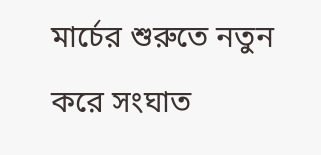মার্চের শুরুতে নতুন করে সংঘাত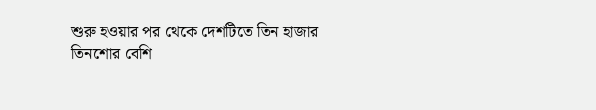শুরু হওয়ার পর থেকে দেশটিতে তিন হাজার তিনশোর বেশি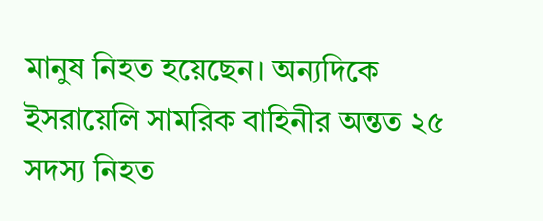মানুষ নিহত হয়েছেন। অন্যদিকে ইসরায়েলি সামরিক বাহিনীর অন্তত ২৫ সদস্য নিহত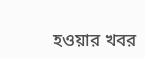হওয়ার খবর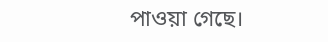পাওয়া গেছে।